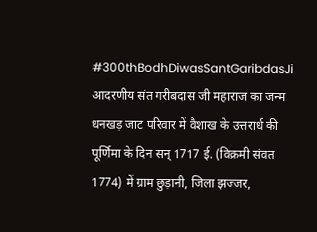#300thBodhDiwasSantGaribdasJi
आदरणीय संत गरीबदास जी महाराज का जन्म धनखड़ जाट परिवार में वैशाख के उत्तरार्ध की पूर्णिमा के दिन सन् 1717 ई. (विक्रमी संवत 1774) में ग्राम छुड़ानी, जिला झज्जर,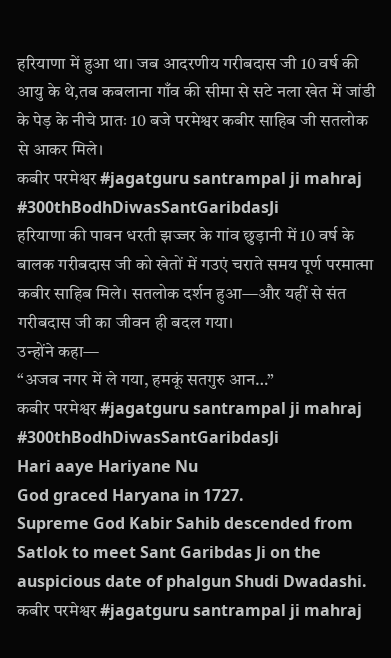हरियाणा में हुआ था। जब आदरणीय गरीबदास जी 10 वर्ष की आयु के थे,तब कबलाना गाँव की सीमा से सटे नला खेत में जांडी के पेड़ के नीचे प्रातः 10 बजे परमेश्वर कबीर साहिब जी सतलोक से आकर मिले।
कबीर परमेश्वर #jagatguru santrampal ji mahraj
#300thBodhDiwasSantGaribdasJi
हरियाणा की पावन धरती झज्जर के गांव छुड़ानी में 10 वर्ष के बालक गरीबदास जी को खेतों में गउएं चराते समय पूर्ण परमात्मा कबीर साहिब मिले। सतलोक दर्शन हुआ—और यहीं से संत गरीबदास जी का जीवन ही बदल गया।
उन्होंने कहा—
“अजब नगर में ले गया, हमकूं सतगुरु आन…”
कबीर परमेश्वर #jagatguru santrampal ji mahraj
#300thBodhDiwasSantGaribdasJi
Hari aaye Hariyane Nu
God graced Haryana in 1727.
Supreme God Kabir Sahib descended from Satlok to meet Sant Garibdas Ji on the auspicious date of phalgun Shudi Dwadashi.
कबीर परमेश्वर #jagatguru santrampal ji mahraj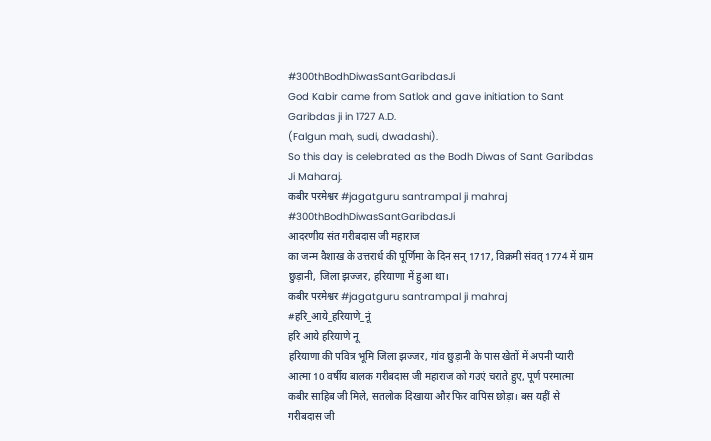#300thBodhDiwasSantGaribdasJi
God Kabir came from Satlok and gave initiation to Sant Garibdas ji in 1727 A.D.
(Falgun mah, sudi, dwadashi).
So this day is celebrated as the Bodh Diwas of Sant Garibdas Ji Maharaj.
कबीर परमेश्वर #jagatguru santrampal ji mahraj
#300thBodhDiwasSantGaribdasJi
आदरणीय संत गरीबदास जी महाराज
का जन्म वैशाख के उत्तरार्ध की पूर्णिमा के दिन सन् 1717, विक्रमी संवत् 1774 में ग्राम छुड़ानी, जिला झज्जर, हरियाणा में हुआ था।
कबीर परमेश्वर #jagatguru santrampal ji mahraj
#हरि_आये_हरियाणे_नूं
हरि आये हरियाणे नू
हरियाणा की पवित्र भूमि जिला झज्जर, गांव छुड़ानी के पास खेतों में अपनी प्यारी आत्मा 10 वर्षीय बालक गरीबदास जी महाराज को गउएं चराते हुए, पूर्ण परमात्मा कबीर साहिब जी मिले, सतलोक दिखाया और फिर वापिस छोड़ा। बस यहीं से गरीबदास जी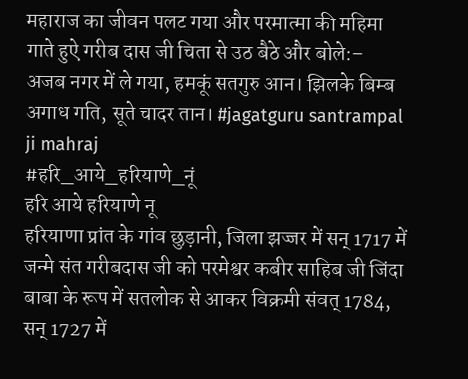महाराज का जीवन पलट गया और परमात्मा की महिमा गाते हुऐ गरीब दास जी चिता से उठ बैठे और बोले:–
अजब नगर में ले गया, हमकूं सतगुरु आन। झिलके बिम्ब अगाध गति, सूते चादर तान। #jagatguru santrampal ji mahraj
#हरि_आये_हरियाणे_नूं
हरि आये हरियाणे नू
हरियाणा प्रांत के गांव छुड़ानी, जिला झज्जर में सन् 1717 में जन्मे संत गरीबदास जी को परमेश्वर कबीर साहिब जी जिंदा बाबा के रूप में सतलोक से आकर विक्रमी संवत् 1784, सन् 1727 में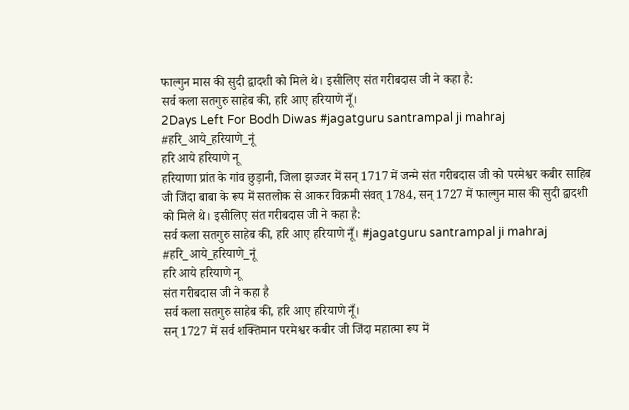फाल्गुन मास की सुदी द्वादशी को मिले थे। इसीलिए संत गरीबदास जी ने कहा है:
सर्व कला सतगुरु साहेब की, हरि आए हरियाणे नूँ।
2Days Left For Bodh Diwas #jagatguru santrampal ji mahraj
#हरि_आये_हरियाणे_नूं
हरि आये हरियाणे नू
हरियाणा प्रांत के गांव छुड़ानी, जिला झज्जर में सन् 1717 में जन्मे संत गरीबदास जी को परमेश्वर कबीर साहिब जी जिंदा बाबा के रूप में सतलोक से आकर विक्रमी संवत् 1784, सन् 1727 में फाल्गुन मास की सुदी द्वादशी को मिले थे। इसीलिए संत गरीबदास जी ने कहा है:
सर्व कला सतगुरु साहेब की, हरि आए हरियाणे नूँ। #jagatguru santrampal ji mahraj
#हरि_आये_हरियाणे_नूं
हरि आये हरियाणे नू
संत गरीबदास जी ने कहा है
सर्व कला सतगुरु साहेब की, हरि आए हरियाणे नूँ।
सन् 1727 में सर्व शक्तिमान परमेश्वर कबीर जी जिंदा महात्मा रूप में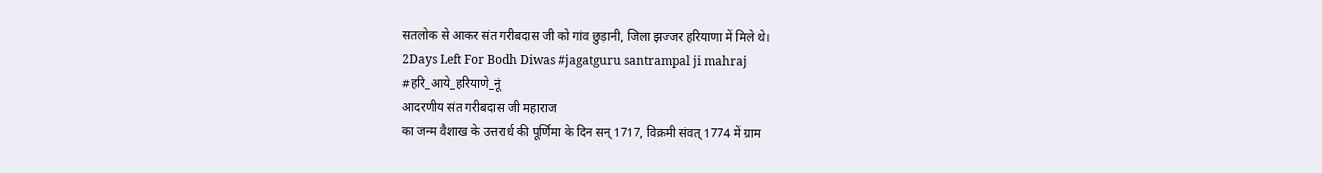सतलोक से आकर संत गरीबदास जी को गांव छुड़ानी, जिला झज्जर हरियाणा में मिले थे।
2Days Left For Bodh Diwas #jagatguru santrampal ji mahraj
#हरि_आये_हरियाणे_नूं
आदरणीय संत गरीबदास जी महाराज
का जन्म वैशाख के उत्तरार्ध की पूर्णिमा के दिन सन् 1717, विक्रमी संवत् 1774 में ग्राम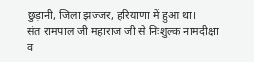छुड़ानी, जिला झज्जर, हरियाणा में हुआ था।
संत रामपाल जी महाराज जी से निःशुल्क नामदीक्षा व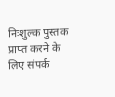निःशुल्क पुस्तक प्राप्त करने के लिए संपर्क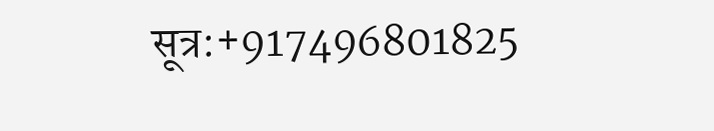सूत्र:+917496801825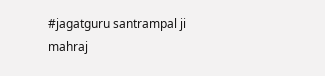#jagatguru santrampal ji mahraj